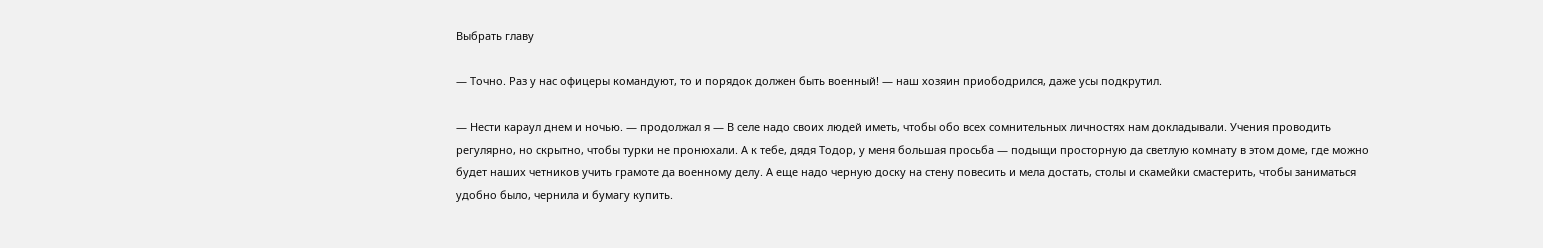Выбрать главу

— Точно. Раз у нас офицеры командуют, то и порядок должен быть военный! — наш хозяин приободрился, даже усы подкрутил.

— Нести караул днем и ночью. — продолжал я — В селе надо своих людей иметь, чтобы обо всех сомнительных личностях нам докладывали. Учения проводить регулярно, но скрытно, чтобы турки не пронюхали. А к тебе, дядя Тодор, у меня большая просьба — подыщи просторную да светлую комнату в этом доме, где можно будет наших четников учить грамоте да военному делу. А еще надо черную доску на стену повесить и мела достать, столы и скамейки смастерить, чтобы заниматься удобно было, чернила и бумагу купить.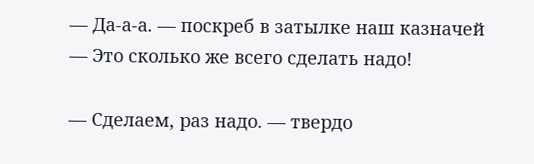— Да-а-а. — поскреб в затылке наш казначей — Это сколько же всего сделать надо!

— Сделаем, раз надо. — твердо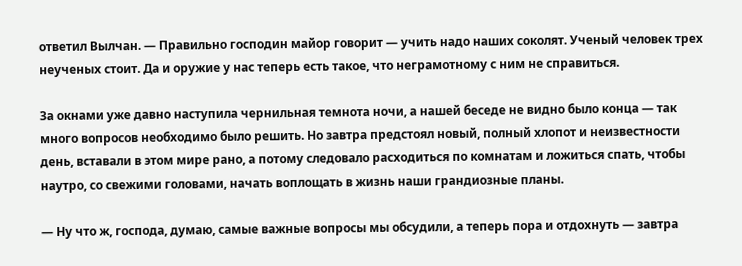ответил Вылчан. — Правильно господин майор говорит — учить надо наших соколят. Ученый человек трех неученых стоит. Да и оружие у нас теперь есть такое, что неграмотному с ним не справиться.

За окнами уже давно наступила чернильная темнота ночи, а нашей беседе не видно было конца — так много вопросов необходимо было решить. Но завтра предстоял новый, полный хлопот и неизвестности день, вставали в этом мире рано, а потому следовало расходиться по комнатам и ложиться спать, чтобы наутро, со свежими головами, начать воплощать в жизнь наши грандиозные планы.

— Ну что ж, господа, думаю, самые важные вопросы мы обсудили, а теперь пора и отдохнуть — завтра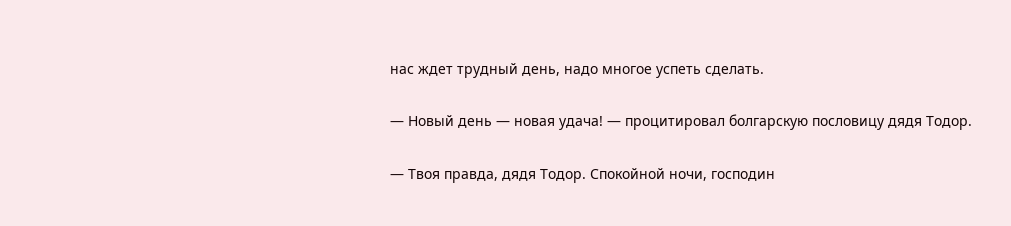нас ждет трудный день, надо многое успеть сделать.

— Новый день — новая удача! — процитировал болгарскую пословицу дядя Тодор.

— Твоя правда, дядя Тодор. Спокойной ночи, господин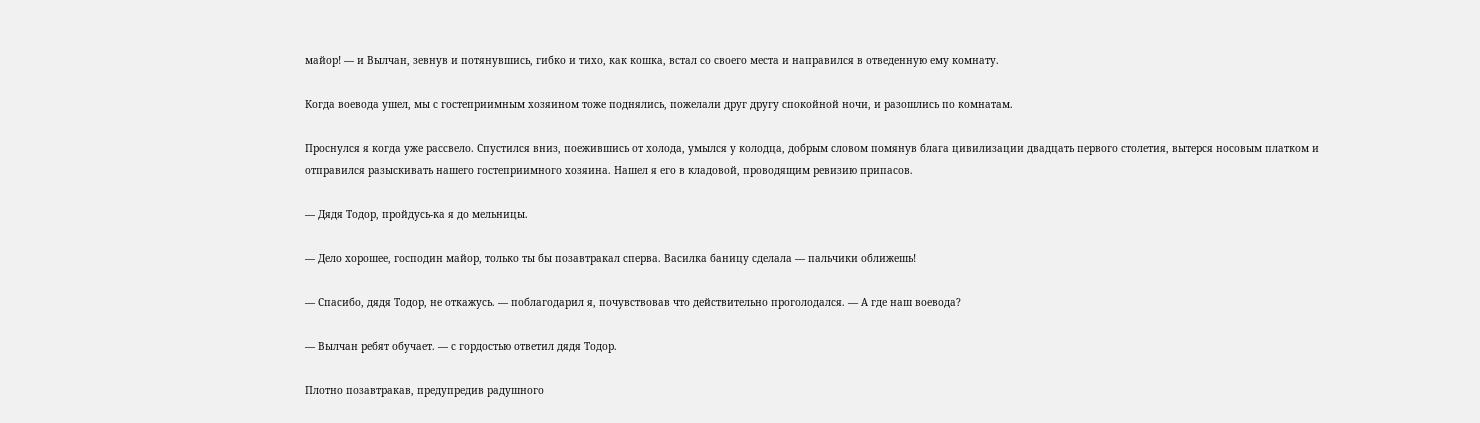майор! — и Вылчан, зевнув и потянувшись, гибко и тихо, как кошка, встал со своего места и направился в отведенную ему комнату.

Когда воевода ушел, мы с гостеприимным хозяином тоже поднялись, пожелали друг другу спокойной ночи, и разошлись по комнатам.

Проснулся я когда уже рассвело. Спустился вниз, поежившись от холода, умылся у колодца, добрым словом помянув блага цивилизации двадцать первого столетия, вытерся носовым платком и отправился разыскивать нашего гостеприимного хозяина. Нашел я его в кладовой, проводящим ревизию припасов.

— Дядя Тодор, пройдусь-ка я до мельницы.

— Дело хорошее, господин майор, только ты бы позавтракал сперва. Василка баницу сделала — пальчики оближешь!

— Спасибо, дядя Тодор, не откажусь. — поблагодарил я, почувствовав что действительно проголодался. — А где наш воевода?

— Вылчан ребят обучает. — с гордостью ответил дядя Тодор.

Плотно позавтракав, предупредив радушного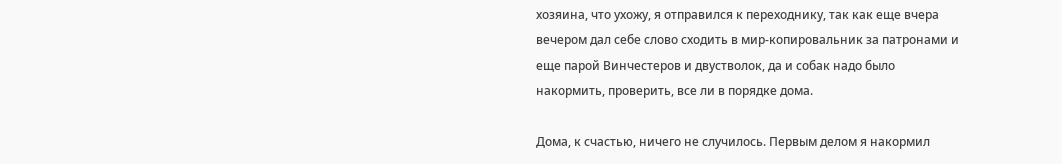хозяина, что ухожу, я отправился к переходнику, так как еще вчера вечером дал себе слово сходить в мир-копировальник за патронами и еще парой Винчестеров и двустволок, да и собак надо было накормить, проверить, все ли в порядке дома.

Дома, к счастью, ничего не случилось. Первым делом я накормил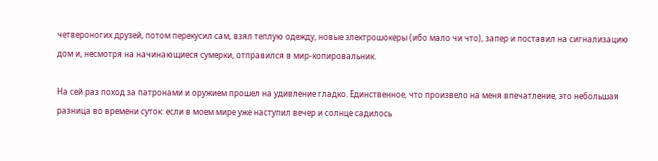четвероногих друзей, потом перекусил сам, взял теплую одежду, новые электрошокеры (ибо мало чи что), запер и поставил на сигнализацию дом и, несмотря на начинающиеся сумерки, отправился в мир-копировальник.

На сей раз поход за патронами и оружием прошел на удивление гладко. Единственное, что произвело на меня впечатление, это небольшая разница во времени суток: если в моем мире уже наступил вечер и солнце садилось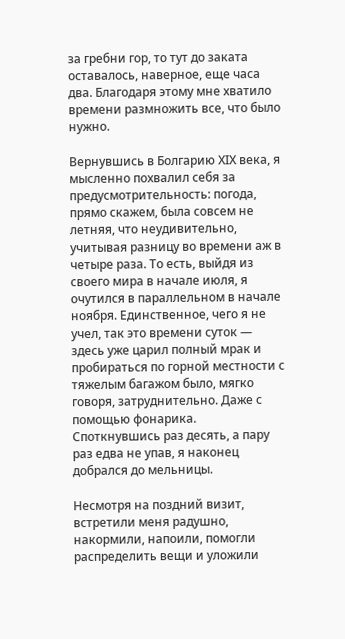за гребни гор, то тут до заката оставалось, наверное, еще часа два. Благодаря этому мне хватило времени размножить все, что было нужно.

Вернувшись в Болгарию ХIX века, я мысленно похвалил себя за предусмотрительность: погода, прямо скажем, была совсем не летняя, что неудивительно, учитывая разницу во времени аж в четыре раза. То есть, выйдя из своего мира в начале июля, я очутился в параллельном в начале ноября. Единственное, чего я не учел, так это времени суток — здесь уже царил полный мрак и пробираться по горной местности с тяжелым багажом было, мягко говоря, затруднительно. Даже с помощью фонарика. Споткнувшись раз десять, а пару раз едва не упав, я наконец добрался до мельницы.

Несмотря на поздний визит, встретили меня радушно, накормили, напоили, помогли распределить вещи и уложили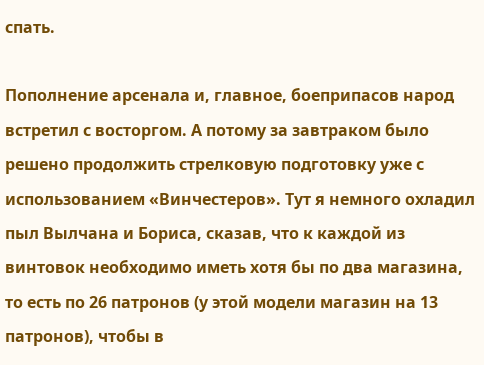спать.

Пополнение арсенала и, главное, боеприпасов народ встретил с восторгом. А потому за завтраком было решено продолжить стрелковую подготовку уже с использованием «Винчестеров». Тут я немного охладил пыл Вылчана и Бориса, сказав, что к каждой из винтовок необходимо иметь хотя бы по два магазина, то есть по 26 патронов (у этой модели магазин на 13 патронов), чтобы в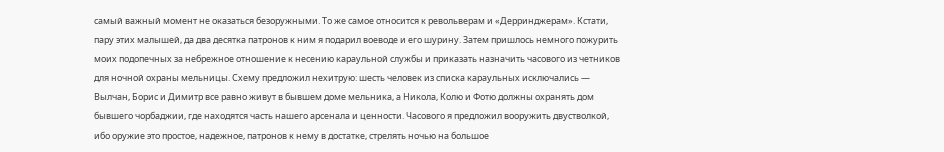самый важный момент не оказаться безоружными. То же самое относится к револьверам и «Дерринджерам». Кстати, пару этих малышей, да два десятка патронов к ним я подарил воеводе и его шурину. Затем пришлось немного пожурить моих подопечных за небрежное отношение к несению караульной службы и приказать назначить часового из четников для ночной охраны мельницы. Схему предложил нехитрую: шесть человек из списка караульных исключались — Вылчан, Борис и Димитр все равно живут в бывшем доме мельника, а Никола, Колю и Фотю должны охранять дом бывшего чорбаджии, где находятся часть нашего арсенала и ценности. Часового я предложил вооружить двустволкой, ибо оружие это простое, надежное, патронов к нему в достатке, стрелять ночью на большое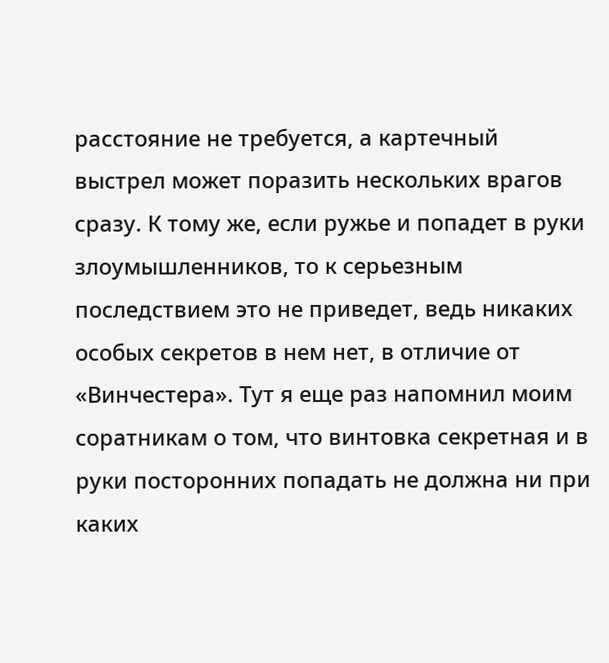расстояние не требуется, а картечный выстрел может поразить нескольких врагов сразу. К тому же, если ружье и попадет в руки злоумышленников, то к серьезным последствием это не приведет, ведь никаких особых секретов в нем нет, в отличие от «Винчестера». Тут я еще раз напомнил моим соратникам о том, что винтовка секретная и в руки посторонних попадать не должна ни при каких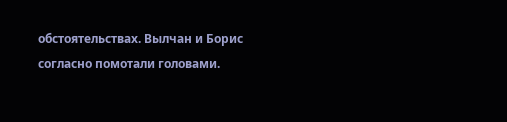обстоятельствах. Вылчан и Борис согласно помотали головами.